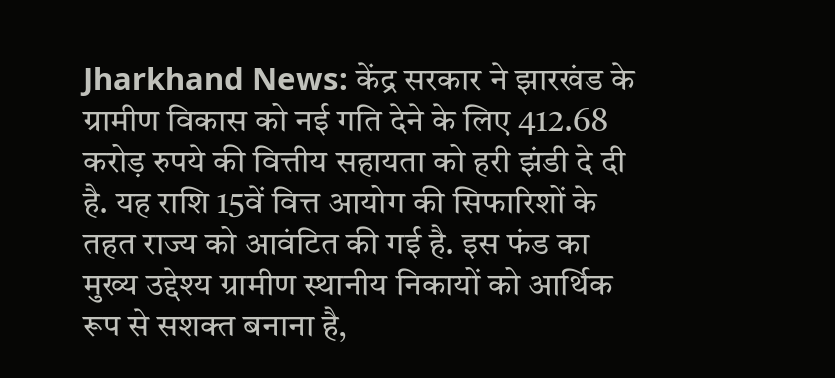Jharkhand News: केंद्र सरकार ने झारखंड के ग्रामीण विकास को नई गति देने के लिए 412.68 करोड़ रुपये की वित्तीय सहायता को हरी झंडी दे दी है. यह राशि 15वें वित्त आयोग की सिफारिशों के तहत राज्य को आवंटित की गई है. इस फंड का मुख्य उद्देश्य ग्रामीण स्थानीय निकायों को आर्थिक रूप से सशक्त बनाना है,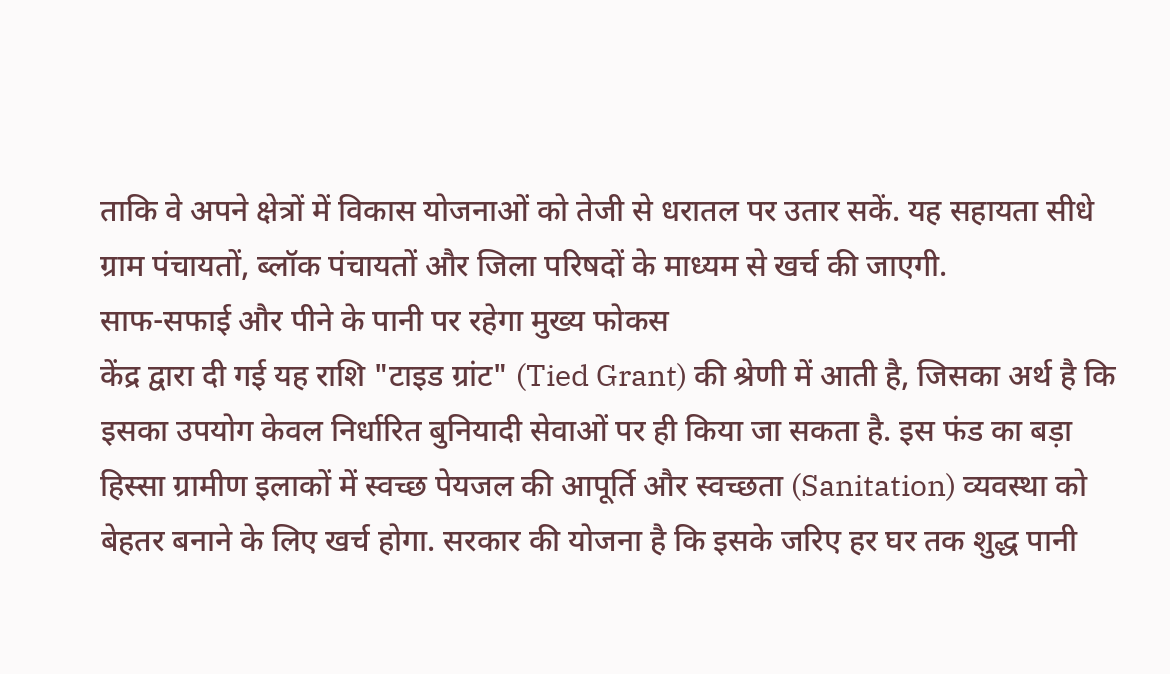ताकि वे अपने क्षेत्रों में विकास योजनाओं को तेजी से धरातल पर उतार सकें. यह सहायता सीधे ग्राम पंचायतों, ब्लॉक पंचायतों और जिला परिषदों के माध्यम से खर्च की जाएगी.
साफ-सफाई और पीने के पानी पर रहेगा मुख्य फोकस
केंद्र द्वारा दी गई यह राशि "टाइड ग्रांट" (Tied Grant) की श्रेणी में आती है, जिसका अर्थ है कि इसका उपयोग केवल निर्धारित बुनियादी सेवाओं पर ही किया जा सकता है. इस फंड का बड़ा हिस्सा ग्रामीण इलाकों में स्वच्छ पेयजल की आपूर्ति और स्वच्छता (Sanitation) व्यवस्था को बेहतर बनाने के लिए खर्च होगा. सरकार की योजना है कि इसके जरिए हर घर तक शुद्ध पानी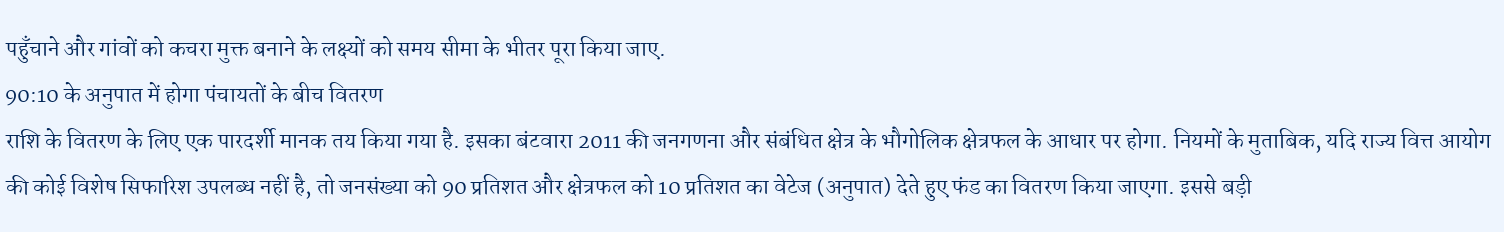पहुँचाने और गांवों को कचरा मुक्त बनाने के लक्ष्यों को समय सीमा के भीतर पूरा किया जाए.
90:10 के अनुपात में होगा पंचायतों के बीच वितरण
राशि के वितरण के लिए एक पारदर्शी मानक तय किया गया है. इसका बंटवारा 2011 की जनगणना और संबंधित क्षेत्र के भौगोलिक क्षेत्रफल के आधार पर होगा. नियमों के मुताबिक, यदि राज्य वित्त आयोग की कोई विशेष सिफारिश उपलब्ध नहीं है, तो जनसंख्या को 90 प्रतिशत और क्षेत्रफल को 10 प्रतिशत का वेटेज (अनुपात) देते हुए फंड का वितरण किया जाएगा. इससे बड़ी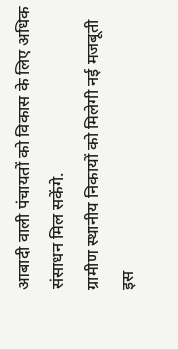आबादी वाली पंचायतों को विकास के लिए अधिक संसाधन मिल सकेंगे.
ग्रामीण स्थानीय निकायों को मिलेगी नई मजबूती
इस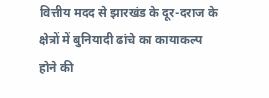वित्तीय मदद से झारखंड के दूर-दराज के क्षेत्रों में बुनियादी ढांचे का कायाकल्प होने की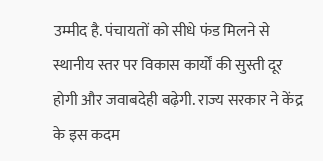उम्मीद है. पंचायतों को सीधे फंड मिलने से स्थानीय स्तर पर विकास कार्यों की सुस्ती दूर होगी और जवाबदेही बढ़ेगी. राज्य सरकार ने केंद्र के इस कदम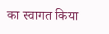का स्वागत किया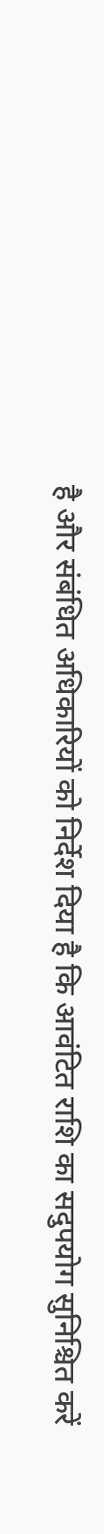है और संबंधित अधिकारियों को निर्देश दिया है कि आवंटित राशि का सदुपयोग सुनिश्चित करें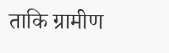ताकि ग्रामीण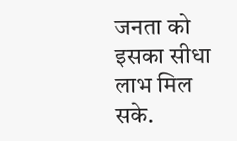जनता को इसका सीधा लाभ मिल सके.